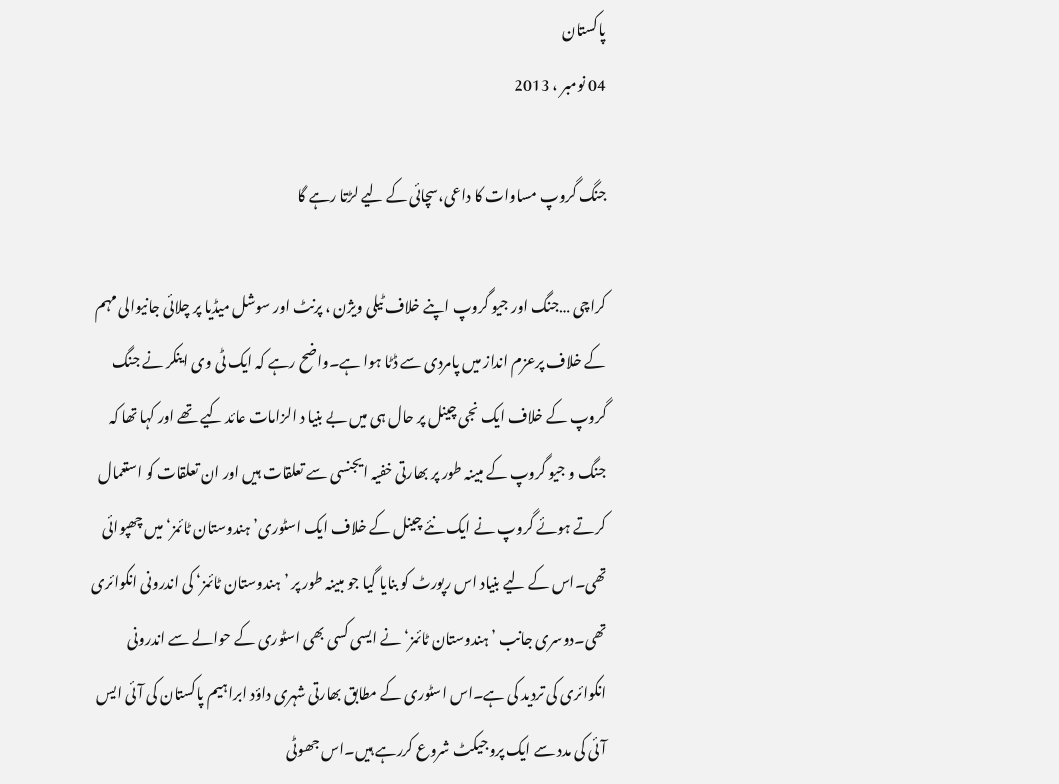پاکستان
04 نومبر ، 2013

جنگ گروپ مساوات کا داعی،سچائی کے لیے لڑتا رہے گا

کراچی …جنگ اور جیو گروپ اپنے خلاف ٹیلی ویژن ، پرنٹ اور سوشل میڈیا پر چلائی جانیوالی مہم کے خلاف پرعزم انداز میں پامردی سے ڈٹا ہوا ہے۔واضح رہے کہ ایک ٹی وی اینکر نے جنگ گروپ کے خلاف ایک نجی چینل پر حال ہی میں بے بنیا د الزامات عائد کیے تھے اور کہا تھا کہ جنگ و جیو گروپ کے مبینہ طور پر بھارتی خفیہ ایجنسی سے تعلقات ہیں اور ان تعلقات کو استعمال کرتے ہوئے گروپ نے ایک نئے چینل کے خلاف ایک اسٹوری’ ہندوستان ٹائمز‘ میں چھپوائی تھی۔اس کے لیے بنیاد اس رپورٹ کو بنایا گیا جو مبینہ طور پر ’ہندوستان ٹائمز‘ کی اندرونی انکوائری تھی۔دوسری جانب ’ہندوستان ٹائمز‘ نے ایسی کسی بھی اسٹوری کے حوالے سے اندرونی انکوائری کی تردید کی ہے۔اس اسٹوری کے مطابق بھارتی شہری داؤد ابراہیم پاکستان کی آئی ایس آئی کی مدد سے ایک پروجیکٹ شروع کررہے ہیں۔اس جھوٹی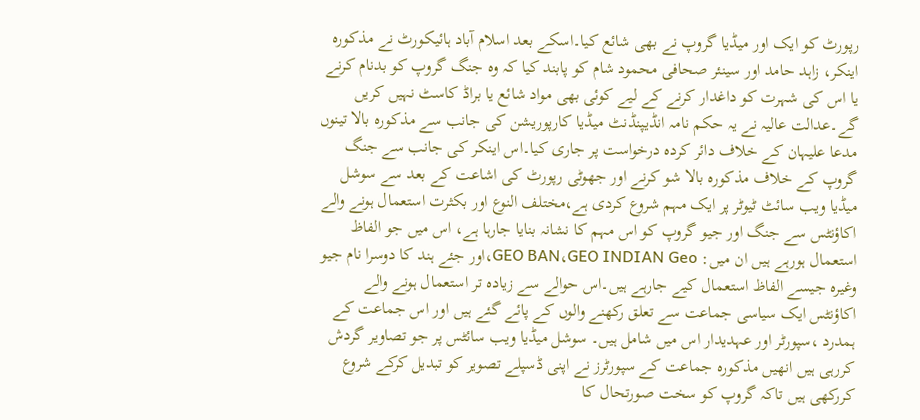رپورٹ کو ایک اور میڈیا گروپ نے بھی شائع کیا۔اسکے بعد اسلام آباد ہائیکورٹ نے مذکورہ اینکر، زاہد حامد اور سینئر صحافی محمود شام کو پابند کیا کہ وہ جنگ گروپ کو بدنام کرنے یا اس کی شہرت کو داغدار کرنے کے لیے کوئی بھی مواد شائع یا براڈ کاسٹ نہیں کریں گے۔عدالت عالیہ نے یہ حکم نامہ انڈیپنڈنٹ میڈیا کارپوریشن کی جانب سے مذکورہ بالا تینوں مدعا علیہان کے خلاف دائر کردہ درخواست پر جاری کیا۔اس اینکر کی جانب سے جنگ گروپ کے خلاف مذکورہ بالا شو کرنے اور جھوٹی رپورٹ کی اشاعت کے بعد سے سوشل میڈیا ویب سائٹ ٹیوٹر پر ایک مہم شروع کردی ہے،مختلف النوع اور بکثرت استعمال ہونے والے اکاؤنٹس سے جنگ اور جیو گروپ کو اس مہم کا نشانہ بنایا جارہا ہے، اس میں جو الفاظ استعمال ہورہے ہیں ان میں: GEO BAN،GEO INDIAN Geo،اور جئے ہند کا دوسرا نام جیو وغیرہ جیسے الفاظ استعمال کیے جارہے ہیں۔اس حوالے سے زیادہ تر استعمال ہونے والے اکاؤنٹس ایک سیاسی جماعت سے تعلق رکھنے والوں کے پائے گئے ہیں اور اس جماعت کے ہمدرد ،سپورٹر اور عہدیدار اس میں شامل ہیں۔ سوشل میڈیا ویب سائٹس پر جو تصاویر گردش کررہی ہیں انھیں مذکورہ جماعت کے سپورٹرز نے اپنی ڈسپلے تصویر کو تبدیل کرکے شروع کررکھی ہیں تاکہ گروپ کو سخت صورتحال کا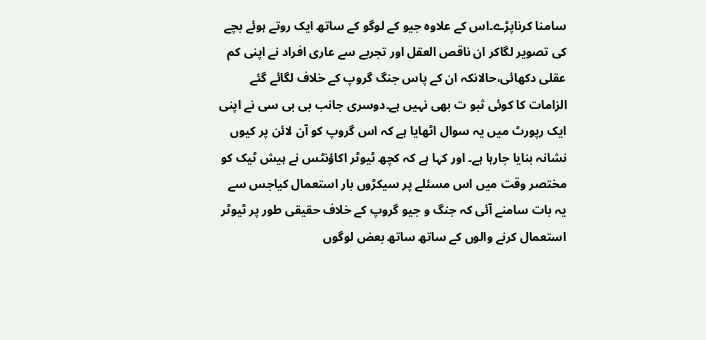سامنا کرناپڑے۔اس کے علاوہ جیو کے لوگو کے ساتھ ایک روتے ہوئے بچے کی تصویر لگاکر ان ناقص العقل اور تجربے سے عاری افراد نے اپنی کم عقلی دکھائی،حالانکہ ان کے پاس جنگ گروپ کے خلاف لگائے گئے الزامات کا کوئی ثبو ت بھی نہیں ہے۔دوسری جانب بی بی سی نے اپنی ایک رپورٹ میں یہ سوال اٹھایا ہے کہ اس گروپ کو آن لائن پر کیوں نشانہ بنایا جارہا ہے۔ اور کہا ہے کہ کچھ ٹیوٹر اکاؤنٹس نے ہیش ٹیک کو مختصر وقت میں اس مسئلے پر سیکڑوں بار استعمال کیاجس سے یہ بات سامنے آئی کہ جنگ و جیو گروپ کے خلاف حقیقی طور پر ٹیوٹر استعمال کرنے والوں کے ساتھ ساتھ بعض لوگوں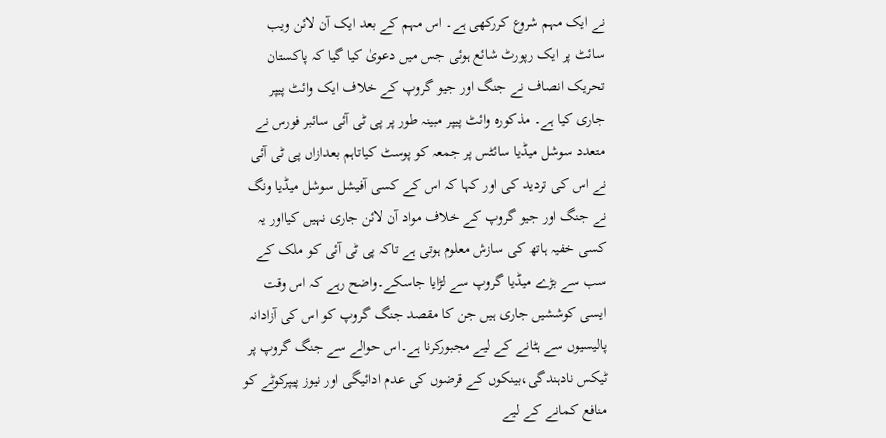نے ایک مہم شروع کررکھی ہے۔ اس مہم کے بعد ایک آن لائن ویب سائٹ پر ایک رپورٹ شائع ہوئی جس میں دعویٰ کیا گیا کہ پاکستان تحریک انصاف نے جنگ اور جیو گروپ کے خلاف ایک وائٹ پیپر جاری کیا ہے۔ مذکورہ وائٹ پیپر مبینہ طور پر پی ٹی آئی سائبر فورس نے متعدد سوشل میڈیا سائٹس پر جمعہ کو پوسٹ کیاتاہم بعدازاں پی ٹی آئی نے اس کی تردید کی اور کہا کہ اس کے کسی آفیشل سوشل میڈیا ونگ نے جنگ اور جیو گروپ کے خلاف مواد آن لائن جاری نہیں کیااور یہ کسی خفیہ ہاتھ کی سازش معلوم ہوتی ہے تاکہ پی ٹی آئی کو ملک کے سب سے بڑے میڈیا گروپ سے لڑایا جاسکے۔واضح رہے کہ اس وقت ایسی کوششیں جاری ہیں جن کا مقصد جنگ گروپ کو اس کی آزادانہ پالیسیوں سے ہٹانے کے لیے مجبورکرنا ہے۔اس حوالے سے جنگ گروپ پر ٹیکس نادہندگی،بینکوں کے قرضوں کی عدم ادائیگی اور نیوز پیپرکوٹے کو منافع کمانے کے لیے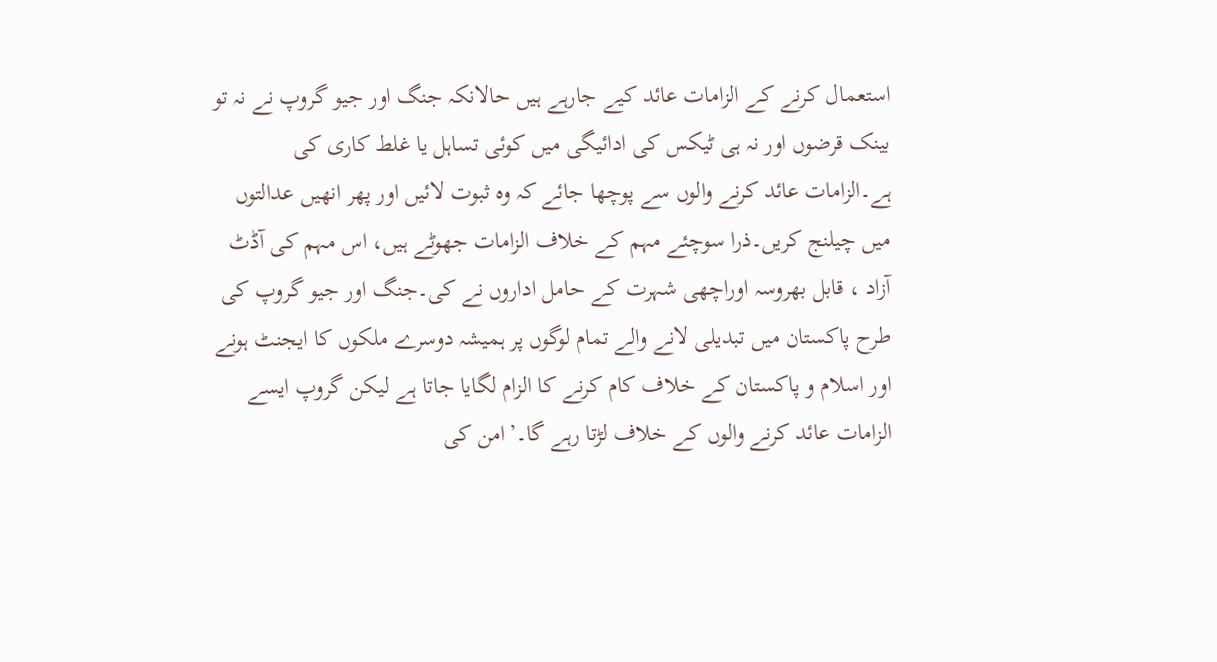استعمال کرنے کے الزامات عائد کیے جارہے ہیں حالانکہ جنگ اور جیو گروپ نے نہ تو بینک قرضوں اور نہ ہی ٹیکس کی ادائیگی میں کوئی تساہل یا غلط کاری کی ہے۔الزامات عائد کرنے والوں سے پوچھا جائے کہ وہ ثبوت لائیں اور پھر انھیں عدالتوں میں چیلنج کریں۔ذرا سوچئے مہم کے خلاف الزامات جھوٹے ہیں، اس مہم کی آڈٹ آزاد ، قابل بھروسہ اوراچھی شہرت کے حامل اداروں نے کی۔جنگ اور جیو گروپ کی طرح پاکستان میں تبدیلی لانے والے تمام لوگوں پر ہمیشہ دوسرے ملکوں کا ایجنٹ ہونے اور اسلام و پاکستان کے خلاف کام کرنے کا الزام لگایا جاتا ہے لیکن گروپ ایسے الزامات عائد کرنے والوں کے خلاف لڑتا رہے گا۔’امن کی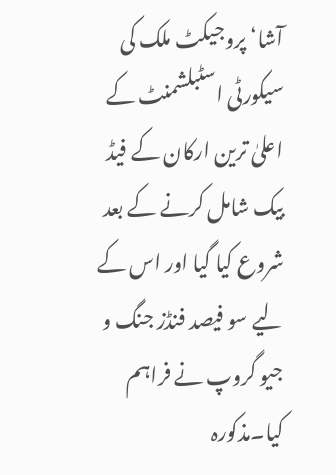آشا‘ پروجیکٹ ملک کی سیکورٹی اسٹبلشمنٹ کے اعلیٰ ترین ارکان کے فیڈ بیک شامل کرنے کے بعد شروع کیا گیا اور اس کے لیے سو فیصد فنڈز جنگ و جیو گروپ نے فراہم کیا۔مذکورہ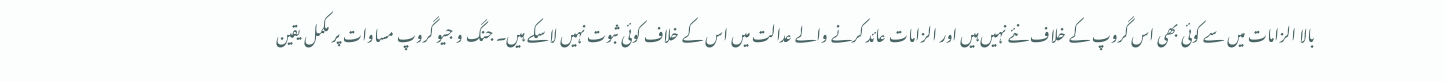بالا الزامات میں سے کوئی بھی اس گروپ کے خلاف نئے نہیں ہیں اور الزامات عائد کرنے والے عدالت میں اس کے خلاف کوئی ثبوت نہیں لاسکے ہیں۔ جنگ و جیو گروپ مساوات پر مکمل یقین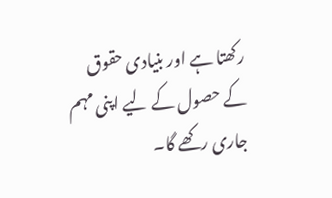رکھتا ہے اور بنیادی حقوق کے حصول کے لیے اپنی مہم جاری رکھے گا۔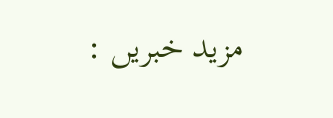مزید خبریں :